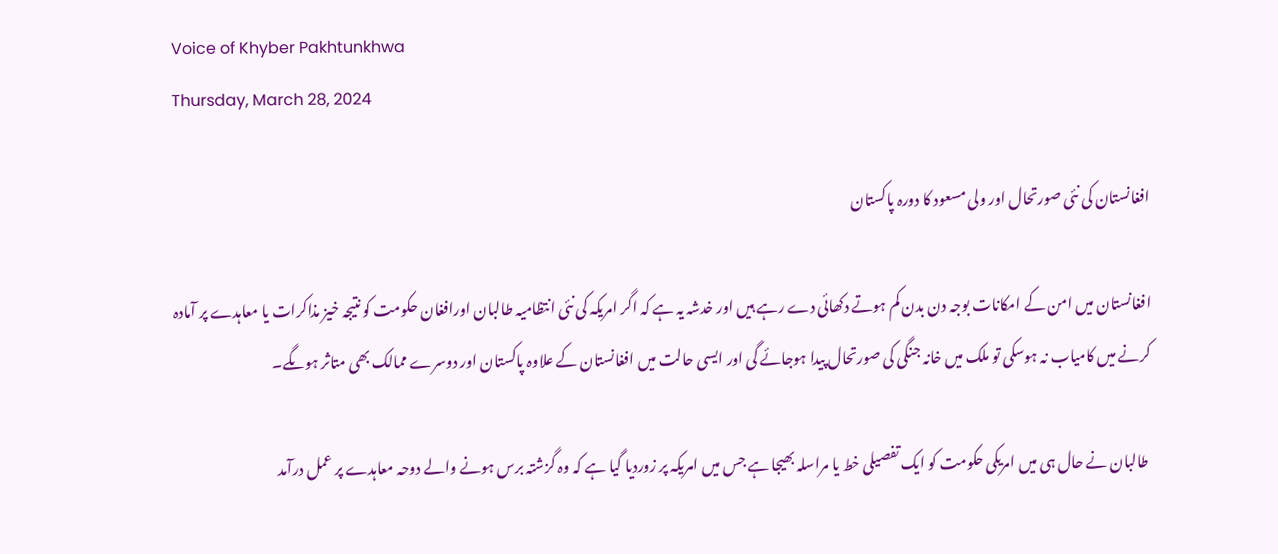Voice of Khyber Pakhtunkhwa
Thursday, March 28, 2024

افغانستان کی نئی صورتحال اور ولی مسعود کا دورہ پاکستان

افغانستان میں امن کے امکانات بوجہ دن بدن کم ہوتے دکھائی دے رہے ہیں اور خدشہ یہ ہے کہ اگر امریکہ کی نئی انتظامیہ طالبان اورافغان حکومت کو نتیجہ خیز مذاکرات یا معاہدے پر آمادہ کرنے میں کامیاب نہ ہوسکی تو ملک میں خانہ جنگی کی صورتحال پیدا ہوجائے گی اور ایسی حالت میں افغانستان کے علاوہ پاکستان اور دوسرے ممالک بھی متاثر ہوںگے۔

 طالبان نے حال ہی میں امریکی حکومت کو ایک تفصیلی خط یا مراسلہ بھیجا ہے جس میں امریکہ پر زوردیا گیا ہے کہ وہ گزشتہ برس ہونے والے دوحہ معاہدے پر عمل درآمد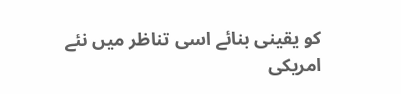کو یقینی بنائے اسی تناظر میں نئے امریکی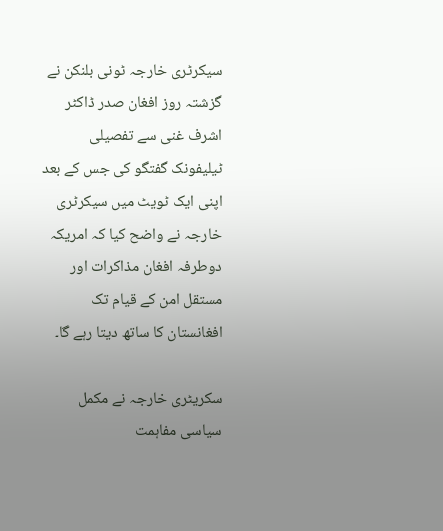سیکرٹری خارجہ ٹونی بلنکن نے گزشتہ روز افغان صدر ڈاکٹر اشرف غنی سے تفصیلی ٹیلیفونک گفتگو کی جس کے بعد اپنی ایک ٹویٹ میں سیکرٹری خارجہ نے واضح کیا کہ امریکہ دوطرفہ افغان مذاکرات اور مستقل امن کے قیام تک افغانستان کا ساتھ دیتا رہے گا۔

سکریٹری خارجہ نے مکمل سیاسی مفاہمت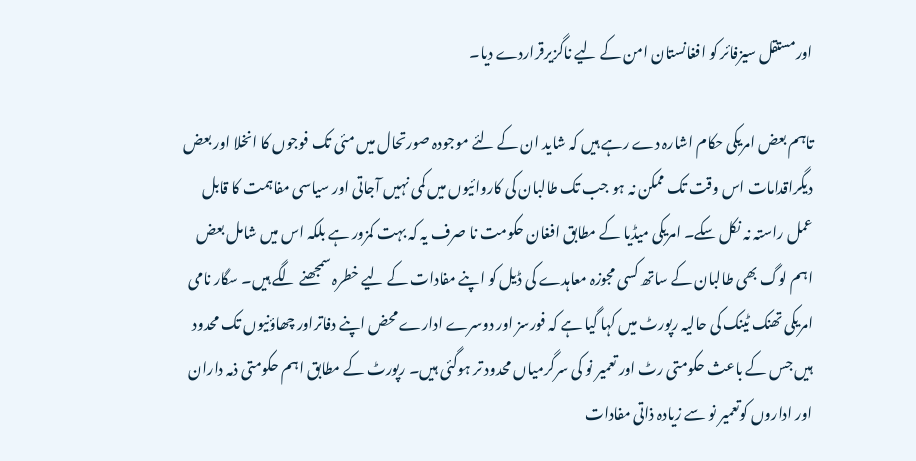اورمستقل سیزفائر کو افغانستان امن کے لیے ناگزیرقراردے دیا۔

تاہم بعض امریکی حکام اشارہ دے رہے ہیں کہ شاید ان کے لئے موجودہ صورتحال میں مئی تک فوجوں کا انخلا اور بعض دیگراقدامات اس وقت تک ممکن نہ ہو جب تک طالبان کی کاروائیوں میں کمی نہیں آجاتی اور سیاسی مفاہمت کا قابل عمل راستہ نہ نکل سکے۔ امریکی میڈیا کے مطابق افغان حکومت نا صرف یہ کہ بہت کمزور ہے بلکہ اس میں شامل بعض اہم لوگ بھی طالبان کے ساتھ کسی مجوزہ معاہدے کی ڈیل کو اپنے مفادات کے لیے خطرہ سمجھنے لگے ہیں۔ سگار نامی امریکی تھنک ٹینک کی حالیہ رپورٹ میں کہا گیا ہے کہ فورسز اور دوسرے ادارے محض اپنے دفاتراور چھاؤنیوں تک محدود ہیں جس کے باعث حکومتی رٹ اور تعمیر نو کی سرگرمیاں محدود تر ہوگئی ہیں۔ رپورٹ کے مطابق اہم حکومتی ذمہ داران اور اداروں کوتعمیر نو سے زیادہ ذاتی مفادات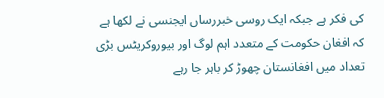کی فکر ہے جبکہ ایک روسی خبررساں ایجنسی نے لکھا ہے کہ افغان حکومت کے متعدد اہم لوگ اور بیوروکریٹس بڑی تعداد میں افغانستان چھوڑ کر باہر جا رہے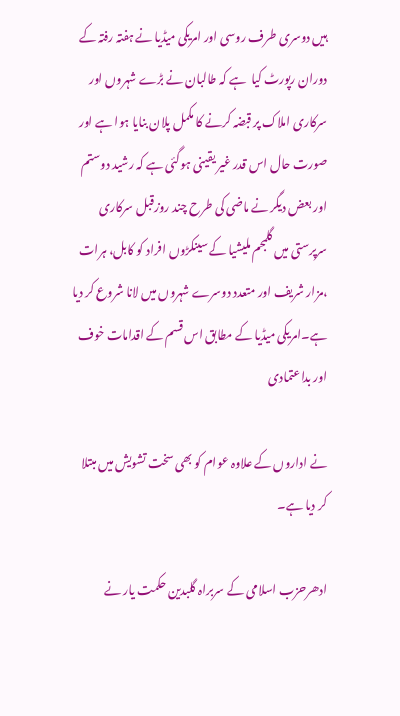ہیں دوسری طرف روسی اور امریکی میڈیا نے ہفتہ رفتہ کے دوران رپورٹ کیا  ہے کہ طالبان نے بڑے شہروں اور سرکاری املاک پر قبضہ کرنے کا مکمل پلان بنایا ہوا ہے اور صورت حال اس قدر غیر یقینی ہوگئی ہے کہ رشید دوستم  اور بعض دیگر نے ماضی کی طرح چند روزقبل سرکاری سرپرستی میں گلمجم ملیشیا کے سینکڑوں افراد کو کابل، ہرات ،مزار شریف اور متعدد دوسرے شہروں میں لانا شروع کر دیا ہے۔امریکی میڈیا کے مطابق اس قسم کے اقدامات خوف اور بداعتمادی

نے اداروں کے علاوہ عوام کو بھی سخت تشویش میں مبتلا کر دیا ہے۔

ادھرحزب اسلامی کے سربراہ گلبدین حکمت یار نے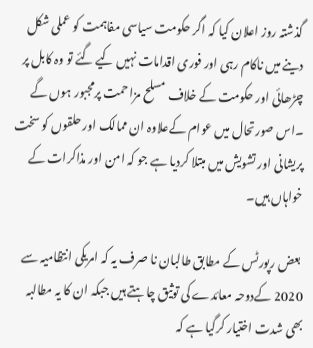گذشتہ روز اعلان کیا کہ اگر حکومت سیاسی مفاہمت کو عملی شکل دینے میں ناکام رہی اور فوری اقدامات نہیں کیے گئے تو وہ کابل پر چڑھائی اور حکومت کے خلاف مسلح مزاحمت پرمجبور ہوں گے ۔اس صورتحال میں عوام کےعلاوہ ان ممالک اور حلقوں کو سخت پریشانی اور تشویش میں مبتلا کردیا ہے جو کہ امن اور مذاکرات کے خواہاں ہیں۔

 بعض رپورٹس کے مطابق طالبان نا صرف یہ کہ امریکی انتظامیہ سے 2020 کےدوحہ معائدے کی توثیق چاہتے ہیں جبکہ ان کا یہ مطالبہ بھی شدت اختیار کرگیا ہے کہ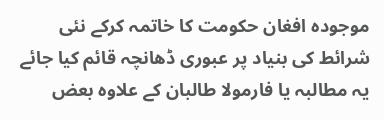موجودہ افغان حکومت کا خاتمہ کرکے نئی شرائط کی بنیاد پر عبوری ڈھانچہ قائم کیا جائے یہ مطالبہ یا فارمولا طالبان کے علاوہ بعض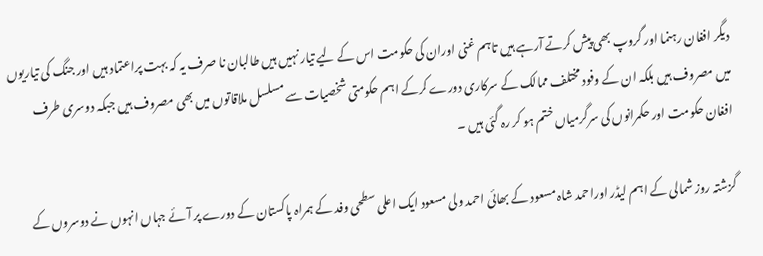دیگر افغان رہنما اور گروپ بھی پیش کرتے آرہے ہیں تاہم غنی اوران کی حکومت اس کے لیے تیار نہیں ہیں طالبان نا صرف یہ کہ بہت پراعتماد ہیں اور جنگ کی تیاریوں میں مصروف ہیں بلکہ ان کے وفود مختلف ممالک کے سرکاری دورے کرکے اہم حکومتی شخصیات سے مسلسل ملاقاتوں میں بھی مصروف ہیں جبکہ دوسری طرف افغان حکومت اور حکمرانوں کی سرگرمیاں ختم ہو کر رہ گئی ہیں ۔

گزشتہ روز شمالی کے اہم لیڈر اوراحمد شاہ مسعود کے بھائی احمد ولی مسعود ایک اعلی سطحی وفد کے ہمراہ پاکستان کے دورے پر آئے جہاں انہوں نے دوسروں کے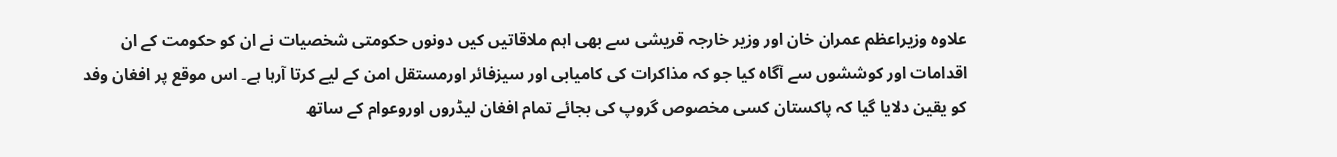علاوہ وزیراعظم عمران خان اور وزیر خارجہ قریشی سے بھی اہم ملاقاتیں کیں دونوں حکومتی شخصیات نے ان کو حکومت کے ان اقدامات اور کوششوں سے آگاہ کیا جو کہ مذاکرات کی کامیابی اور سیزفائر اورمستقل امن کے لیے کرتا آرہا ہے۔ اس موقع پر افغان وفد کو یقین دلایا گیا کہ پاکستان کسی مخصوص گروپ کی بجائے تمام افغان لیڈروں اوروعوام کے ساتھ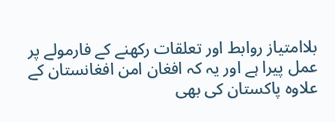بلاامتیاز روابط اور تعلقات رکھنے کے فارمولے پر عمل پیرا ہے اور یہ کہ افغان امن افغانستان کے علاوہ پاکستان کی بھی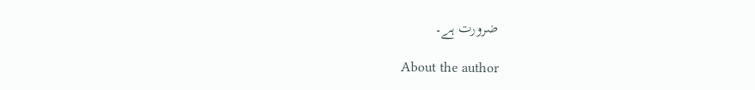ضرورت ہے۔

About the author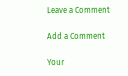Leave a Comment

Add a Comment

Your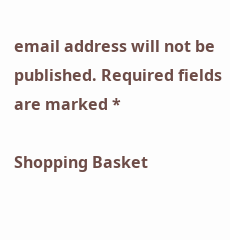email address will not be published. Required fields are marked *

Shopping Basket